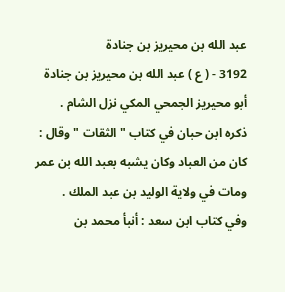عبد الله بن محيريز بن جنادة
3192 - ( ع ) عبد الله بن محيريز بن جنادة أبو محيريز الجمحي المكي نزل الشام .
ذكره ابن حبان في كتاب " الثقات " وقال : كان من العباد وكان يشبه بعبد الله بن عمر ومات في ولاية الوليد بن عبد الملك .
وفي كتاب ابن سعد : أنبأ محمد بن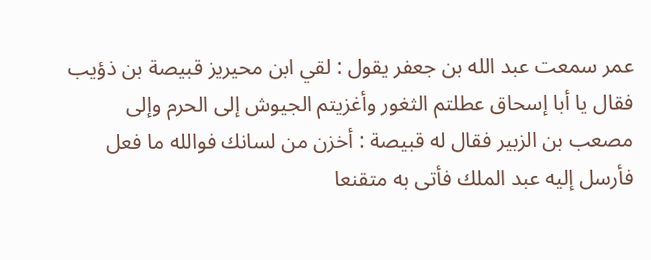عمر سمعت عبد الله بن جعفر يقول : لقي ابن محيريز قبيصة بن ذؤيب فقال يا أبا إسحاق عطلتم الثغور وأغزيتم الجيوش إلى الحرم وإلى مصعب بن الزبير فقال له قبيصة : أخزن من لسانك فوالله ما فعل فأرسل إليه عبد الملك فأتى به متقنعا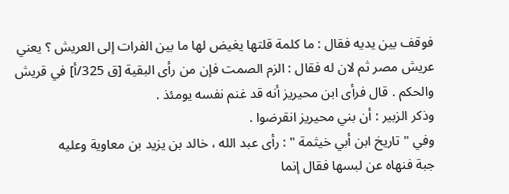فوقف بين يديه فقال : ما كلمة قلتها يغيض لها ما بين الفرات إلى العريش ؟ يعني عريش مصر ثم لان له فقال : الزم الصمت فإن من رأى البقية [ق 325/أ] في قريش والحكم . قال فرأى ابن محيريز أنه قد غنم نفسه يومئذ .
وذكر الزبير : أن بني محيريز انقرضوا .
وفي " تاريخ ابن أبي خيثمة " : رأى عبد الله ، خالد بن يزيد بن معاوية وعليه
جبة فنهاه عن لبسها فقال إنما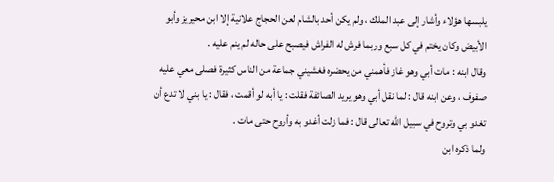يلبسها هؤلاء وأشار إلى عبد الملك ، ولم يكن أحد بالشام لعن الحجاج علانية إلا ابن محيريز وأبو الأبيض وكان يختم في كل سبع وربما فرش له الفراش فيصبح على حاله لم ينم عليه .
وقال ابنه : مات أبي وهو غاز فأهمني من يحضره فغشيني جماعة من الناس كثيرة فصلى معي عليه صفوف ، وعن ابنه قال : لما نقل أبي وهو يريد الصائفة فقلت : يا أبه لو أقمت ، فقال : يا بني لا تدع أن تغدو بي وتروح في سبيل الله تعالى قال : فما زلت أغدو به وأروح حتى مات .
ولما ذكره ابن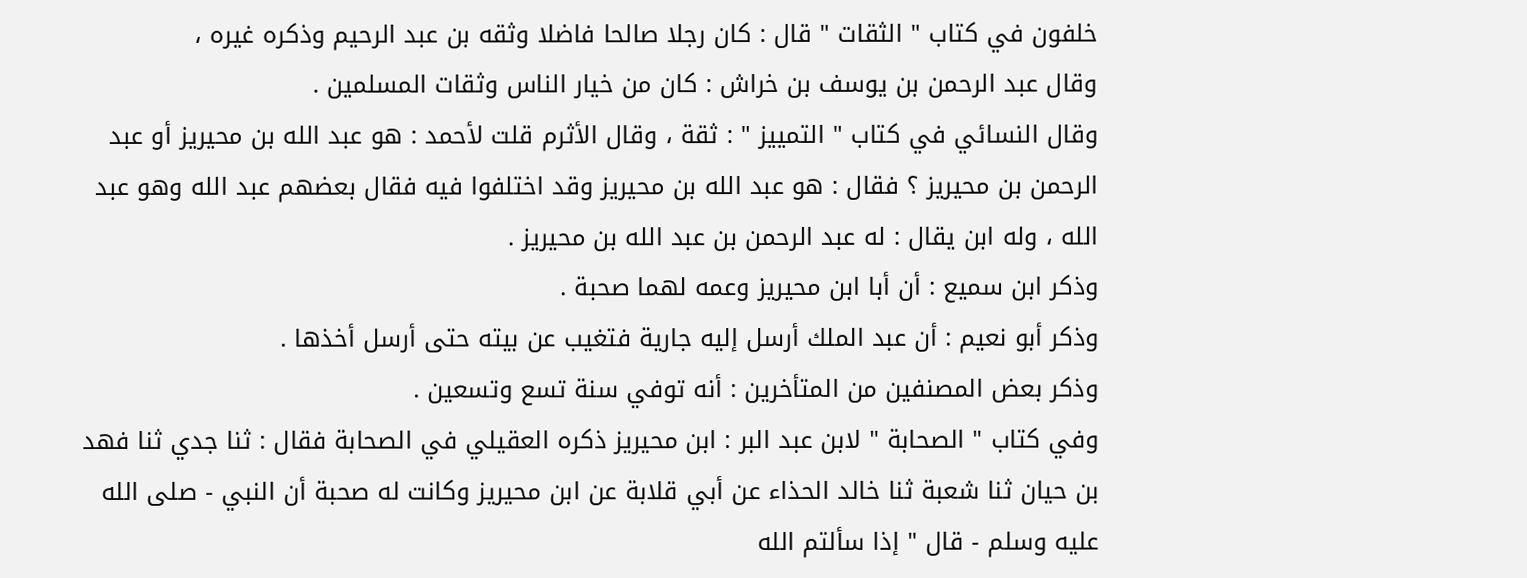خلفون في كتاب " الثقات " قال : كان رجلا صالحا فاضلا وثقه بن عبد الرحيم وذكره غيره ،
وقال عبد الرحمن بن يوسف بن خراش : كان من خيار الناس وثقات المسلمين .
وقال النسائي في كتاب " التمييز " : ثقة ، وقال الأثرم قلت لأحمد : هو عبد الله بن محيريز أو عبد الرحمن بن محيريز ؟ فقال : هو عبد الله بن محيريز وقد اختلفوا فيه فقال بعضهم عبد الله وهو عبد الله ، وله ابن يقال : له عبد الرحمن بن عبد الله بن محيريز .
وذكر ابن سميع : أن أبا ابن محيريز وعمه لهما صحبة .
وذكر أبو نعيم : أن عبد الملك أرسل إليه جارية فتغيب عن بيته حتى أرسل أخذها .
وذكر بعض المصنفين من المتأخرين : أنه توفي سنة تسع وتسعين .
وفي كتاب " الصحابة " لابن عبد البر : ابن محيريز ذكره العقيلي في الصحابة فقال : ثنا جدي ثنا فهد بن حيان ثنا شعبة ثنا خالد الحذاء عن أبي قلابة عن ابن محيريز وكانت له صحبة أن النبي - صلى الله عليه وسلم - قال " إذا سألتم الله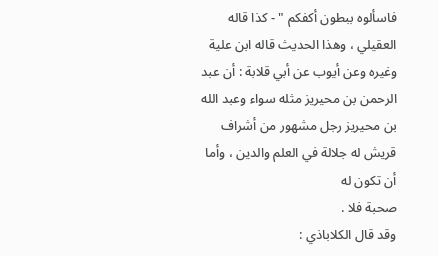فاسألوه ببطون أكفكم " - كذا قاله العقيلي ، وهذا الحديث قاله ابن علية وغيره وعن أيوب عن أبي قلابة : أن عبد الرحمن بن محيريز مثله سواء وعبد الله بن محيريز رجل مشهور من أشراف قريش له جلالة في العلم والدين ، وأما أن تكون له
صحبة فلا .
وقد قال الكلاباذي :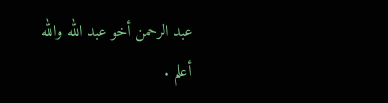عبد الرحمن أخو عبد الله والله أعلم .